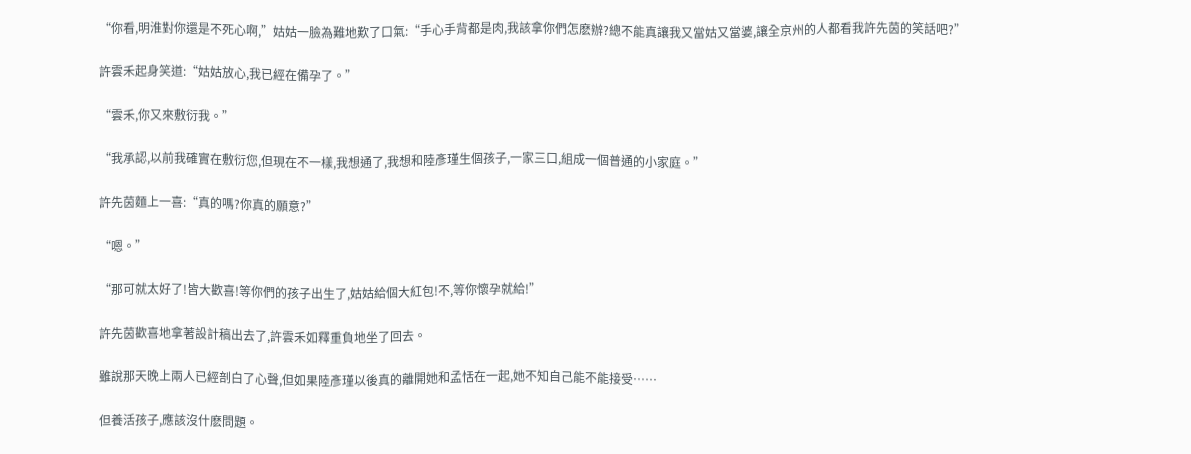“你看,明淮對你還是不死心啊,”姑姑一臉為難地歎了口氣:“手心手背都是肉,我該拿你們怎麽辦?總不能真讓我又當姑又當婆,讓全京州的人都看我許先茵的笑話吧?”

許雲禾起身笑道:“姑姑放心,我已經在備孕了。”

“雲禾,你又來敷衍我。”

“我承認,以前我確實在敷衍您,但現在不一樣,我想通了,我想和陸彥瑾生個孩子,一家三口,組成一個普通的小家庭。”

許先茵麵上一喜:“真的嗎?你真的願意?”

“嗯。”

“那可就太好了!皆大歡喜!等你們的孩子出生了,姑姑給個大紅包!不,等你懷孕就給!”

許先茵歡喜地拿著設計稿出去了,許雲禾如釋重負地坐了回去。

雖說那天晚上兩人已經剖白了心聲,但如果陸彥瑾以後真的離開她和孟恬在一起,她不知自己能不能接受……

但養活孩子,應該沒什麽問題。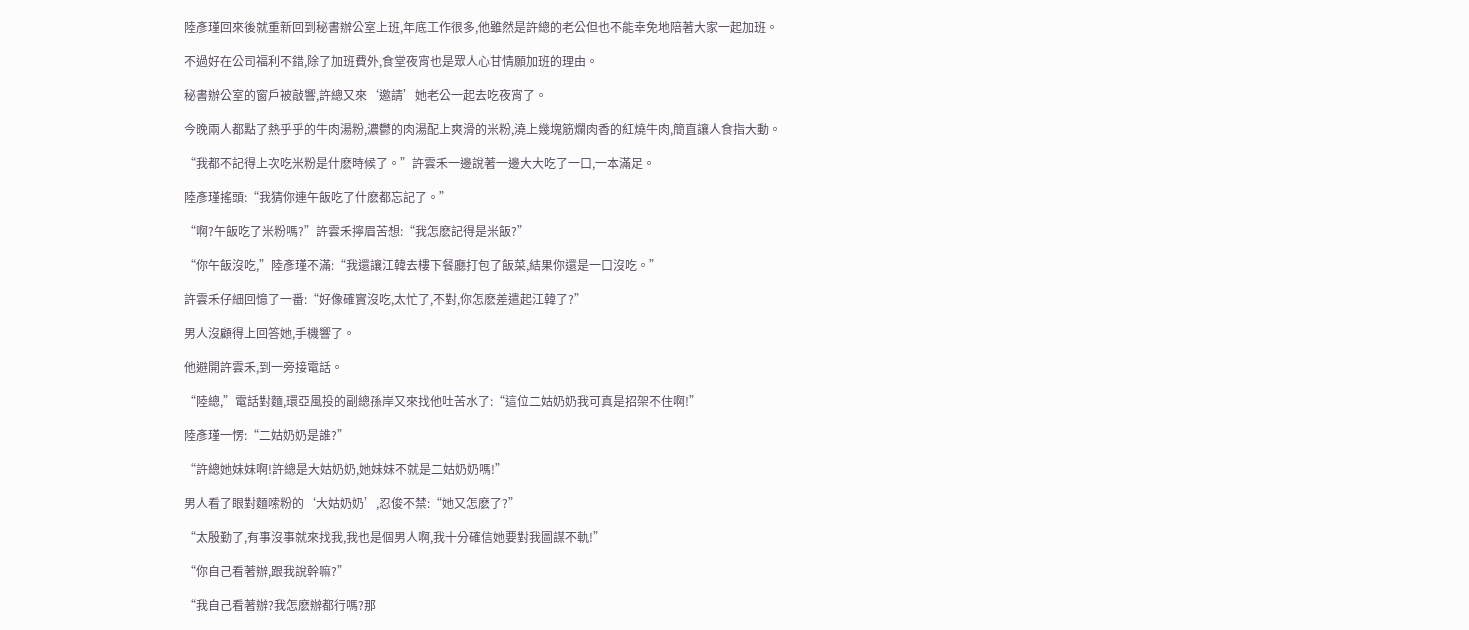陸彥瑾回來後就重新回到秘書辦公室上班,年底工作很多,他雖然是許總的老公但也不能幸免地陪著大家一起加班。

不過好在公司福利不錯,除了加班費外,食堂夜宵也是眾人心甘情願加班的理由。

秘書辦公室的窗戶被敲響,許總又來‘邀請’她老公一起去吃夜宵了。

今晚兩人都點了熱乎乎的牛肉湯粉,濃鬱的肉湯配上爽滑的米粉,澆上幾塊筋爛肉香的紅燒牛肉,簡直讓人食指大動。

“我都不記得上次吃米粉是什麽時候了。”許雲禾一邊說著一邊大大吃了一口,一本滿足。

陸彥瑾搖頭:“我猜你連午飯吃了什麽都忘記了。”

“啊?午飯吃了米粉嗎?”許雲禾擰眉苦想:“我怎麽記得是米飯?”

“你午飯沒吃,”陸彥瑾不滿:“我還讓江韓去樓下餐廳打包了飯菜,結果你還是一口沒吃。”

許雲禾仔細回憶了一番:“好像確實沒吃,太忙了,不對,你怎麽差遣起江韓了?”

男人沒顧得上回答她,手機響了。

他避開許雲禾,到一旁接電話。

“陸總,”電話對麵,環亞風投的副總孫岸又來找他吐苦水了:“這位二姑奶奶我可真是招架不住啊!”

陸彥瑾一愣:“二姑奶奶是誰?”

“許總她妹妹啊!許總是大姑奶奶,她妹妹不就是二姑奶奶嗎!”

男人看了眼對麵嗦粉的‘大姑奶奶’,忍俊不禁:“她又怎麽了?”

“太殷勤了,有事沒事就來找我,我也是個男人啊,我十分確信她要對我圖謀不軌!”

“你自己看著辦,跟我說幹嘛?”

“我自己看著辦?我怎麽辦都行嗎?那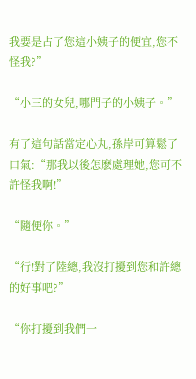我要是占了您這小姨子的便宜,您不怪我?”

“小三的女兒,哪門子的小姨子。”

有了這句話當定心丸,孫岸可算鬆了口氣:“那我以後怎麽處理她,您可不許怪我啊!”

“隨便你。”

“行!對了陸總,我沒打擾到您和許總的好事吧?”

“你打擾到我們一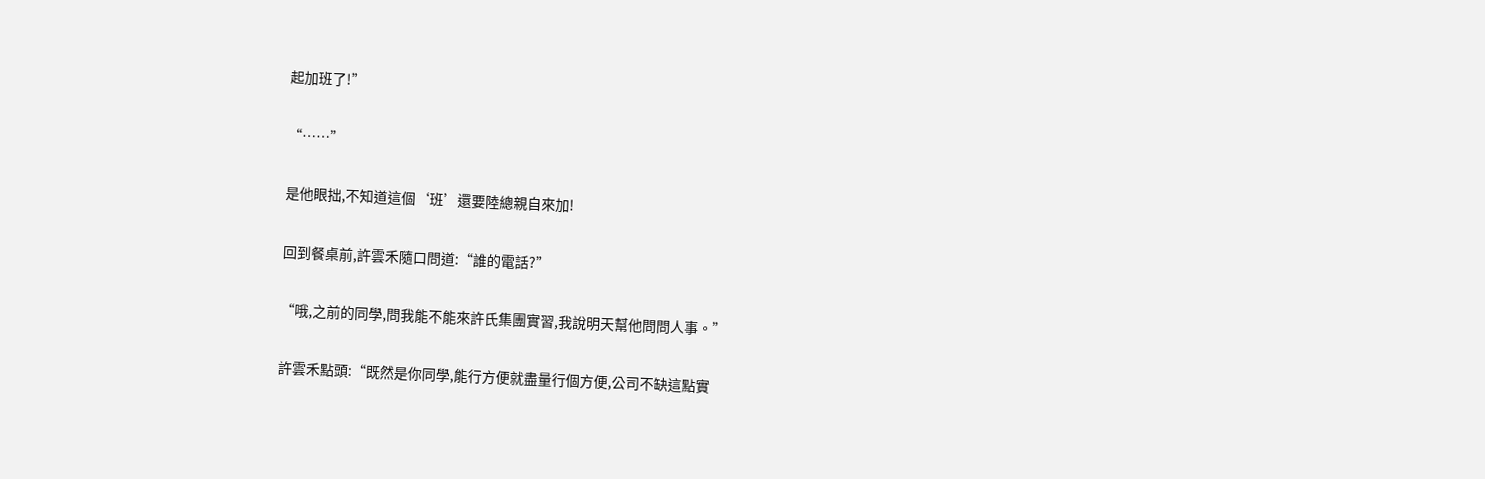起加班了!”

“……”

是他眼拙,不知道這個‘班’還要陸總親自來加!

回到餐桌前,許雲禾隨口問道:“誰的電話?”

“哦,之前的同學,問我能不能來許氏集團實習,我說明天幫他問問人事。”

許雲禾點頭:“既然是你同學,能行方便就盡量行個方便,公司不缺這點實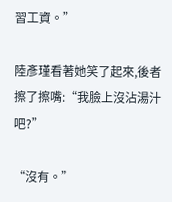習工資。”

陸彥瑾看著她笑了起來,後者擦了擦嘴:“我臉上沒沾湯汁吧?”

“沒有。”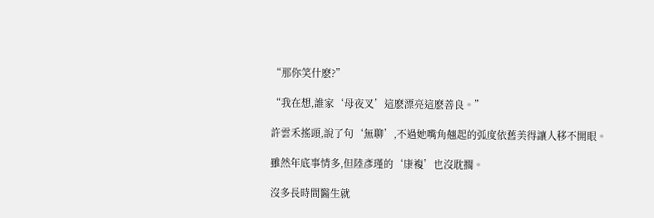“那你笑什麽?”

“我在想,誰家‘母夜叉’這麽漂亮這麽善良。”

許雲禾搖頭,說了句‘無聊’,不過她嘴角翹起的弧度依舊美得讓人移不開眼。

雖然年底事情多,但陸彥瑾的‘康複’也沒耽擱。

沒多長時間醫生就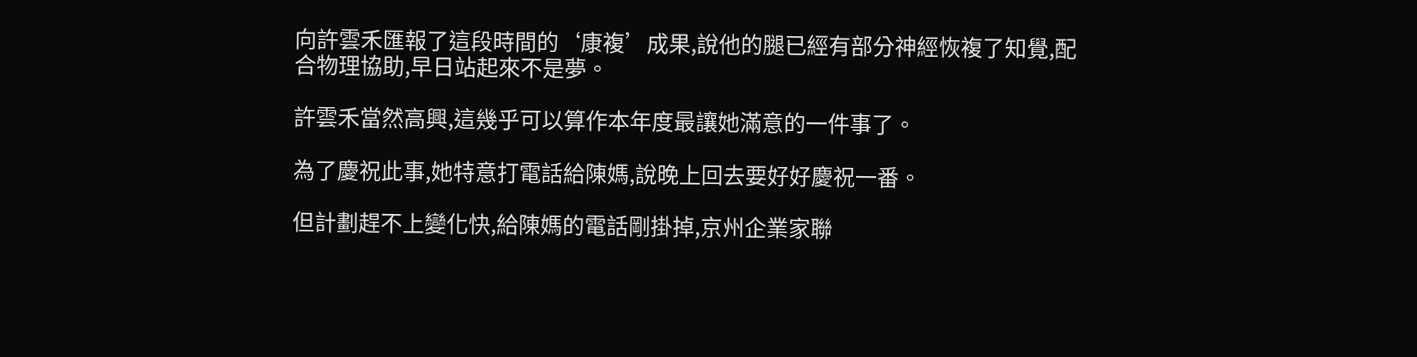向許雲禾匯報了這段時間的‘康複’成果,說他的腿已經有部分神經恢複了知覺,配合物理協助,早日站起來不是夢。

許雲禾當然高興,這幾乎可以算作本年度最讓她滿意的一件事了。

為了慶祝此事,她特意打電話給陳媽,說晚上回去要好好慶祝一番。

但計劃趕不上變化快,給陳媽的電話剛掛掉,京州企業家聯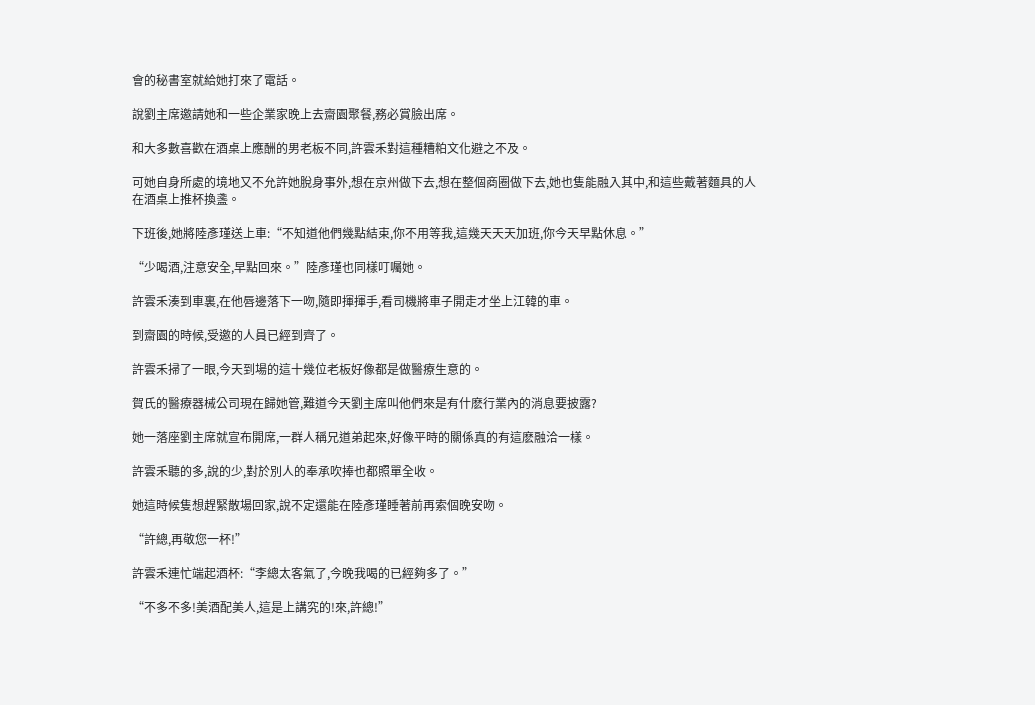會的秘書室就給她打來了電話。

說劉主席邀請她和一些企業家晚上去齋園聚餐,務必賞臉出席。

和大多數喜歡在酒桌上應酬的男老板不同,許雲禾對這種糟粕文化避之不及。

可她自身所處的境地又不允許她脫身事外,想在京州做下去,想在整個商圈做下去,她也隻能融入其中,和這些戴著麵具的人在酒桌上推杯換盞。

下班後,她將陸彥瑾送上車:“不知道他們幾點結束,你不用等我,這幾天天天加班,你今天早點休息。”

“少喝酒,注意安全,早點回來。”陸彥瑾也同樣叮囑她。

許雲禾湊到車裏,在他唇邊落下一吻,隨即揮揮手,看司機將車子開走才坐上江韓的車。

到齋園的時候,受邀的人員已經到齊了。

許雲禾掃了一眼,今天到場的這十幾位老板好像都是做醫療生意的。

賀氏的醫療器械公司現在歸她管,難道今天劉主席叫他們來是有什麽行業內的消息要披露?

她一落座劉主席就宣布開席,一群人稱兄道弟起來,好像平時的關係真的有這麽融洽一樣。

許雲禾聽的多,說的少,對於別人的奉承吹捧也都照單全收。

她這時候隻想趕緊散場回家,說不定還能在陸彥瑾睡著前再索個晚安吻。

“許總,再敬您一杯!”

許雲禾連忙端起酒杯:“李總太客氣了,今晚我喝的已經夠多了。”

“不多不多!美酒配美人,這是上講究的!來,許總!”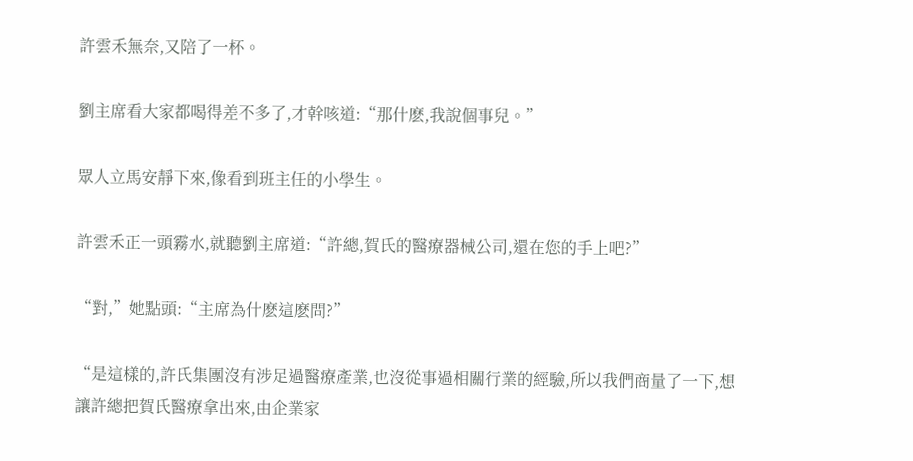許雲禾無奈,又陪了一杯。

劉主席看大家都喝得差不多了,才幹咳道:“那什麽,我說個事兒。”

眾人立馬安靜下來,像看到班主任的小學生。

許雲禾正一頭霧水,就聽劉主席道:“許總,賀氏的醫療器械公司,還在您的手上吧?”

“對,”她點頭:“主席為什麽這麽問?”

“是這樣的,許氏集團沒有涉足過醫療產業,也沒從事過相關行業的經驗,所以我們商量了一下,想讓許總把賀氏醫療拿出來,由企業家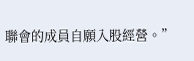聯會的成員自願入股經營。”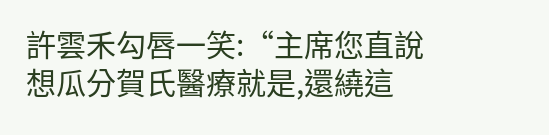許雲禾勾唇一笑:“主席您直說想瓜分賀氏醫療就是,還繞這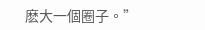麽大一個圈子。”